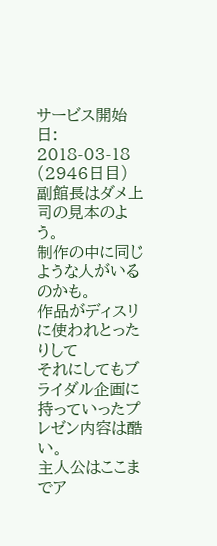サービス開始日: 2018-03-18 (2946日目)
副館長はダメ上司の見本のよう。
制作の中に同じような人がいるのかも。
作品がディスリに使われとったりして
それにしてもブライダル企画に持っていったプレゼン内容は酷い。
主人公はここまでア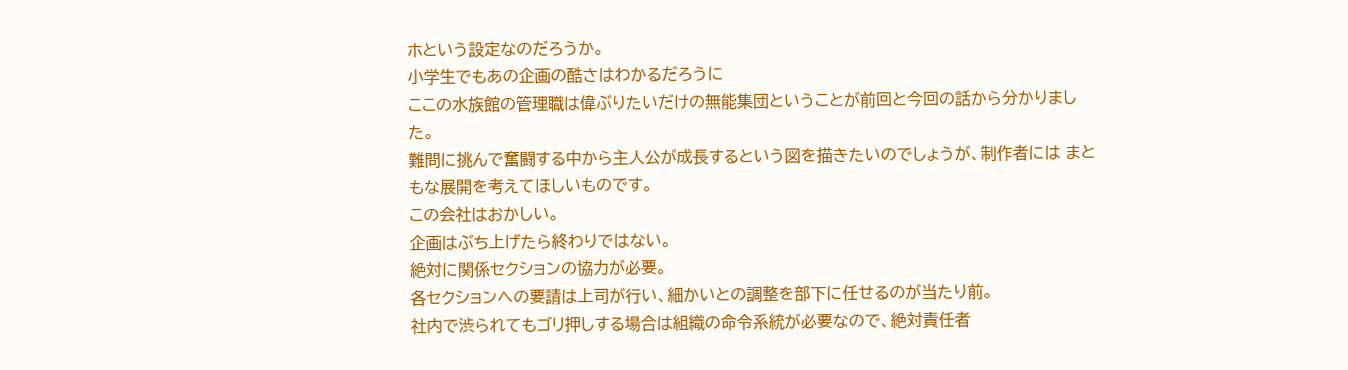ホという設定なのだろうか。
小学生でもあの企画の酷さはわかるだろうに
ここの水族館の管理職は偉ぶりたいだけの無能集団ということが前回と今回の話から分かりました。
難問に挑んで奮闘する中から主人公が成長するという図を描きたいのでしょうが、制作者には まともな展開を考えてほしいものです。
この会社はおかしい。
企画はぶち上げたら終わりではない。
絶対に関係セクションの協力が必要。
各セクションへの要請は上司が行い、細かいとの調整を部下に任せるのが当たり前。
社内で渋られてもゴリ押しする場合は組織の命令系統が必要なので、絶対責任者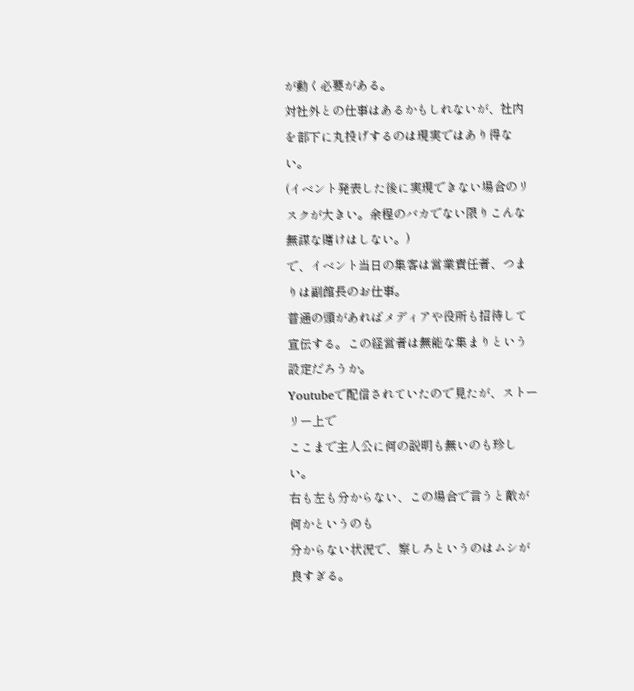が動く必要がある。
対社外との仕事はあるかもしれないが、社内を部下に丸投げするのは現実ではあり得ない。
(イベント発表した後に実現できない場合のリスクが大きい。余程のバカでない限りこんな無謀な賭けはしない。)
で、イベント当日の集客は営業責任者、つまりは副館長のお仕事。
普通の頭があればメディアや役所も招待して宣伝する。この経営者は無能な集まりという設定だろうか。
Youtubeで配信されていたので見たが、ストーリー上で
ここまで主人公に何の説明も無いのも珍しい。
右も左も分からない、この場合で言うと敵が何かというのも
分からない状況で、察しろというのはムシが良すぎる。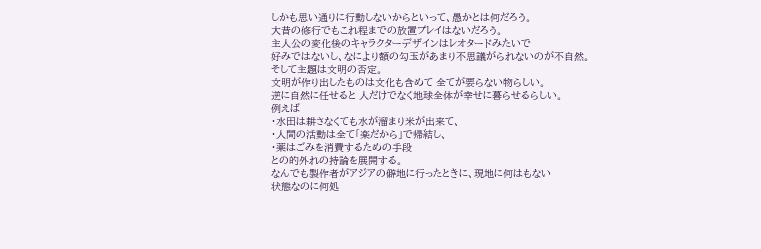しかも思い通りに行動しないからといって、愚かとは何だろう。
大昔の修行でもこれ程までの放置プレイはないだろう。
主人公の変化後のキャラクターデザインはレオタードみたいで
好みではないし、なにより額の勾玉があまり不思議がられないのが不自然。
そして主題は文明の否定。
文明が作り出したものは文化も含めて 全てが要らない物らしい。
逆に自然に任せると 人だけでなく地球全体が幸せに暮らせるらしい。
例えば
・水田は耕さなくても水が溜まり米が出来て、
・人間の活動は全て「楽だから」で帰結し、
・薬はごみを消費するための手段
との的外れの持論を展開する。
なんでも製作者がアジアの僻地に行ったときに、現地に何はもない
状態なのに何処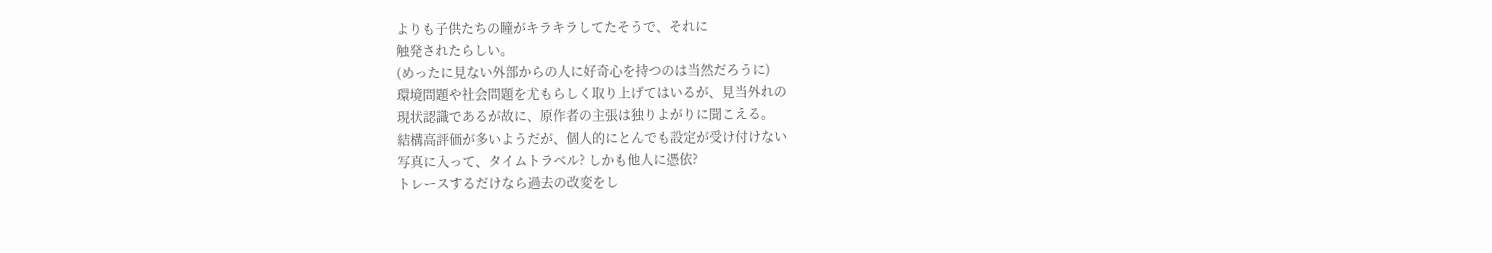よりも子供たちの瞳がキラキラしてたそうで、それに
触発されたらしい。
(めったに見ない外部からの人に好奇心を持つのは当然だろうに)
環境問題や社会問題を尤もらしく取り上げてはいるが、見当外れの
現状認識であるが故に、原作者の主張は独りよがりに聞こえる。
結構高評価が多いようだが、個人的にとんでも設定が受け付けない
写真に入って、タイムトラベル? しかも他人に憑依?
トレースするだけなら過去の改変をし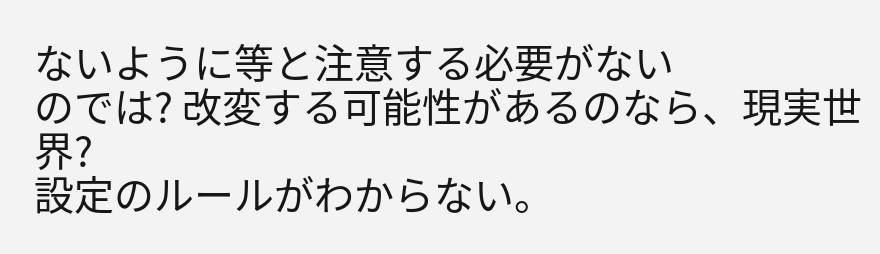ないように等と注意する必要がない
のでは? 改変する可能性があるのなら、現実世界?
設定のルールがわからない。